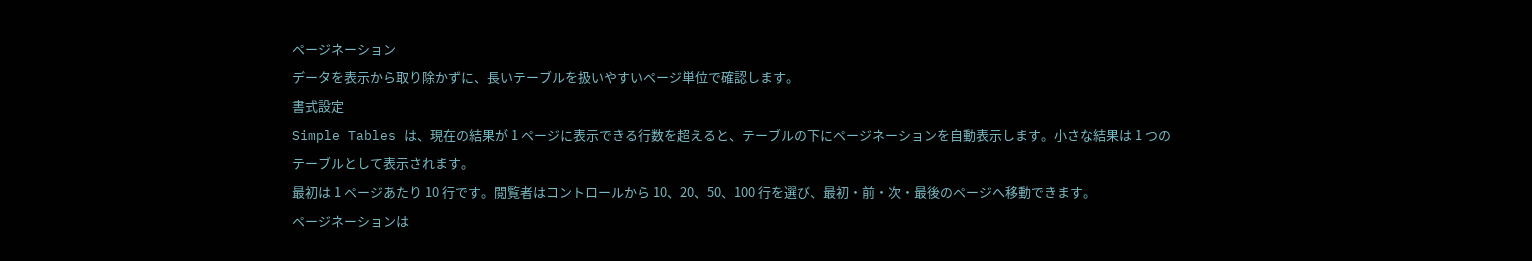ページネーション
データを表示から取り除かずに、長いテーブルを扱いやすいページ単位で確認します。
書式設定
Simple Tables は、現在の結果が 1 ページに表示できる行数を超えると、テーブルの下にページネーションを自動表示します。小さな結果は 1 つのテーブルとして表示されます。
最初は 1 ページあたり 10 行です。閲覧者はコントロールから 10、20、50、100 行を選び、最初・前・次・最後のページへ移動できます。
ページネーションは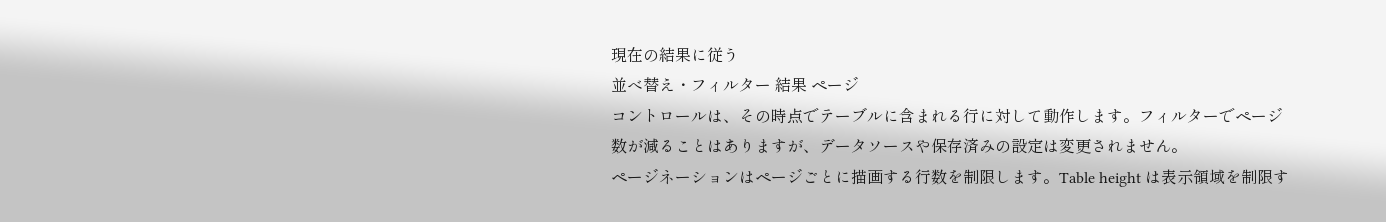現在の結果に従う
並べ替え・フィルター 結果 ページ
コントロールは、その時点でテーブルに含まれる行に対して動作します。フィルターでページ数が減ることはありますが、データソースや保存済みの設定は変更されません。
ページネーションはページごとに描画する行数を制限します。Table height は表示領域を制限す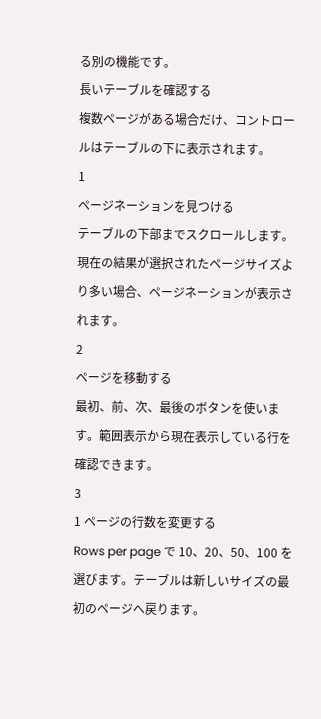る別の機能です。
長いテーブルを確認する
複数ページがある場合だけ、コントロールはテーブルの下に表示されます。
1
ページネーションを見つける
テーブルの下部までスクロールします。現在の結果が選択されたページサイズより多い場合、ページネーションが表示されます。
2
ページを移動する
最初、前、次、最後のボタンを使います。範囲表示から現在表示している行を確認できます。
3
1 ページの行数を変更する
Rows per page で 10、20、50、100 を選びます。テーブルは新しいサイズの最初のページへ戻ります。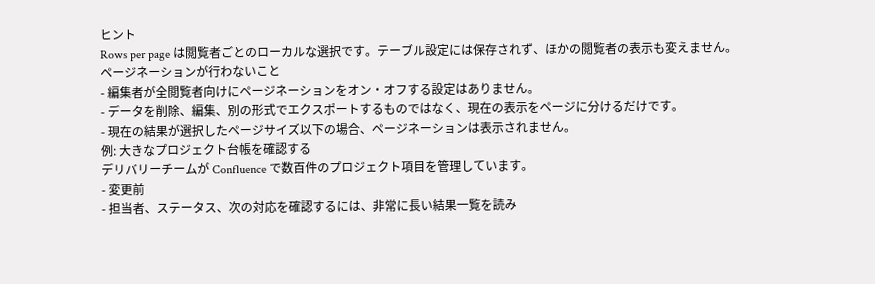ヒント
Rows per page は閲覧者ごとのローカルな選択です。テーブル設定には保存されず、ほかの閲覧者の表示も変えません。
ページネーションが行わないこと
- 編集者が全閲覧者向けにページネーションをオン・オフする設定はありません。
- データを削除、編集、別の形式でエクスポートするものではなく、現在の表示をページに分けるだけです。
- 現在の結果が選択したページサイズ以下の場合、ページネーションは表示されません。
例: 大きなプロジェクト台帳を確認する
デリバリーチームが Confluence で数百件のプロジェクト項目を管理しています。
- 変更前
- 担当者、ステータス、次の対応を確認するには、非常に長い結果一覧を読み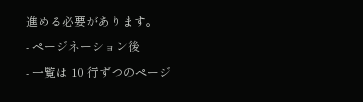進める必要があります。
- ページネーション後
- 一覧は 10 行ずつのページ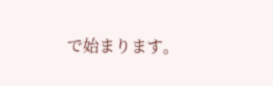で始まります。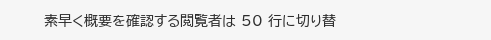素早く概要を確認する閲覧者は 50 行に切り替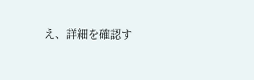え、詳細を確認す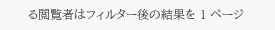る閲覧者はフィルター後の結果を 1 ページ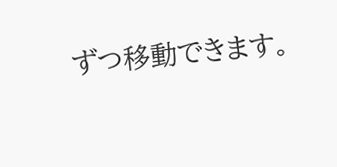ずつ移動できます。